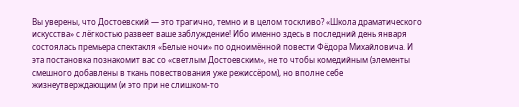Вы уверены, что Достоевский — это трагично, темно и в целом тоскливо? «Школа драматического искусства» с лёгкостью развеет ваше заблуждение! Ибо именно здесь в последний день января состоялась премьера спектакля «Белые ночи» по одноимённой повести Фёдора Михайловича. И эта постановка познакомит вас со «светлым Достоевским», не то чтобы комедийным (элементы смешного добавлены в ткань повествования уже режиссёром), но вполне себе жизнеутверждающим (и это при не слишком-то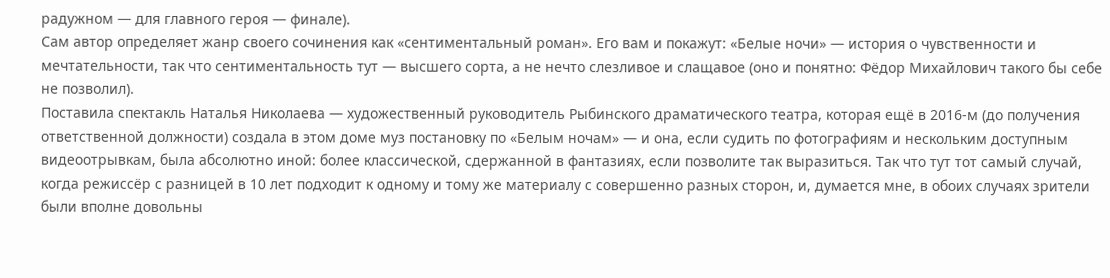радужном — для главного героя — финале).
Сам автор определяет жанр своего сочинения как «сентиментальный роман». Его вам и покажут: «Белые ночи» — история о чувственности и мечтательности, так что сентиментальность тут — высшего сорта, а не нечто слезливое и слащавое (оно и понятно: Фёдор Михайлович такого бы себе не позволил).
Поставила спектакль Наталья Николаева — художественный руководитель Рыбинского драматического театра, которая ещё в 2016-м (до получения ответственной должности) создала в этом доме муз постановку по «Белым ночам» — и она, если судить по фотографиям и нескольким доступным видеоотрывкам, была абсолютно иной: более классической, сдержанной в фантазиях, если позволите так выразиться. Так что тут тот самый случай, когда режиссёр с разницей в 10 лет подходит к одному и тому же материалу с совершенно разных сторон, и, думается мне, в обоих случаях зрители были вполне довольны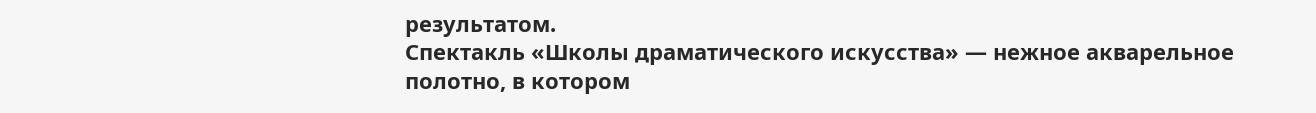результатом.
Спектакль «Школы драматического искусства» — нежное акварельное полотно, в котором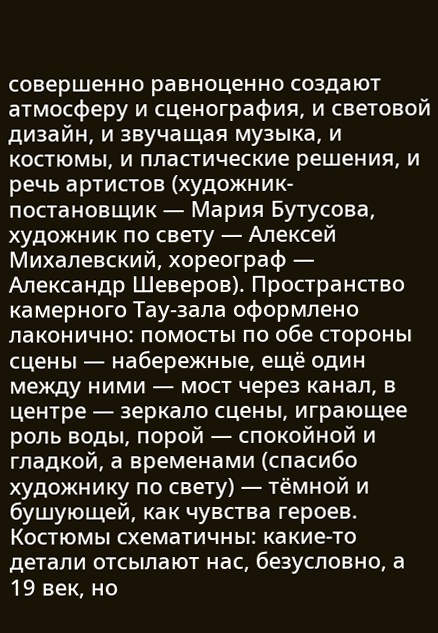совершенно равноценно создают атмосферу и сценография, и световой дизайн, и звучащая музыка, и костюмы, и пластические решения, и речь артистов (художник-постановщик — Мария Бутусова, художник по свету — Алексей Михалевский, хореограф — Александр Шеверов). Пространство камерного Тау-зала оформлено лаконично: помосты по обе стороны сцены — набережные, ещё один между ними — мост через канал, в центре — зеркало сцены, играющее роль воды, порой — спокойной и гладкой, а временами (спасибо художнику по свету) — тёмной и бушующей, как чувства героев.
Костюмы схематичны: какие-то детали отсылают нас, безусловно, а 19 век, но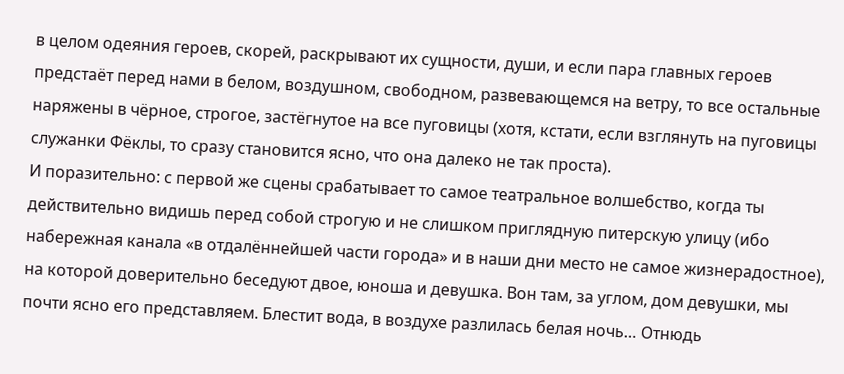в целом одеяния героев, скорей, раскрывают их сущности, души, и если пара главных героев предстаёт перед нами в белом, воздушном, свободном, развевающемся на ветру, то все остальные наряжены в чёрное, строгое, застёгнутое на все пуговицы (хотя, кстати, если взглянуть на пуговицы служанки Фёклы, то сразу становится ясно, что она далеко не так проста).
И поразительно: с первой же сцены срабатывает то самое театральное волшебство, когда ты действительно видишь перед собой строгую и не слишком приглядную питерскую улицу (ибо набережная канала «в отдалённейшей части города» и в наши дни место не самое жизнерадостное), на которой доверительно беседуют двое, юноша и девушка. Вон там, за углом, дом девушки, мы почти ясно его представляем. Блестит вода, в воздухе разлилась белая ночь… Отнюдь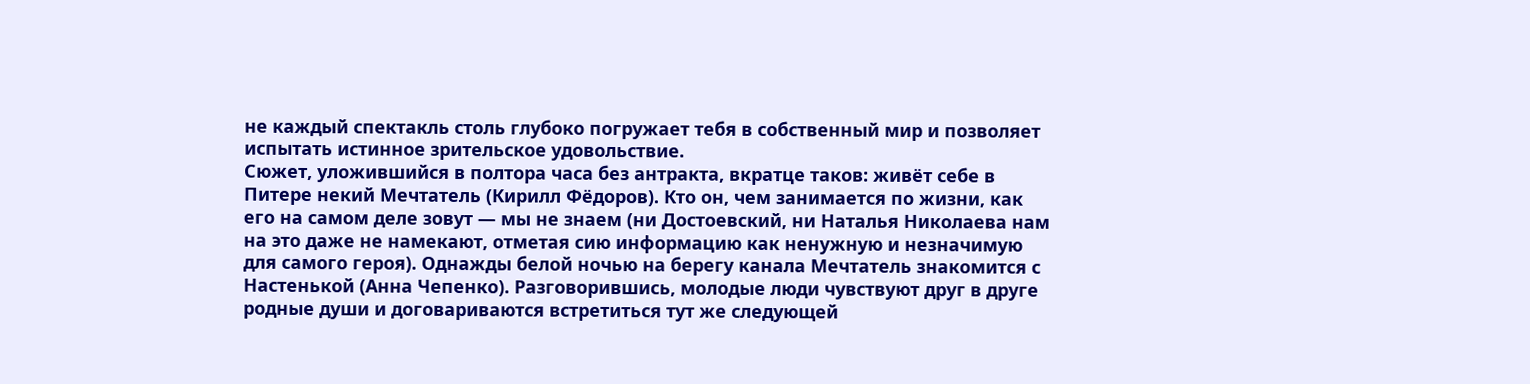не каждый спектакль столь глубоко погружает тебя в собственный мир и позволяет испытать истинное зрительское удовольствие.
Сюжет, уложившийся в полтора часа без антракта, вкратце таков: живёт себе в Питере некий Мечтатель (Кирилл Фёдоров). Кто он, чем занимается по жизни, как его на самом деле зовут — мы не знаем (ни Достоевский, ни Наталья Николаева нам на это даже не намекают, отметая сию информацию как ненужную и незначимую для самого героя). Однажды белой ночью на берегу канала Мечтатель знакомится с Настенькой (Анна Чепенко). Разговорившись, молодые люди чувствуют друг в друге родные души и договариваются встретиться тут же следующей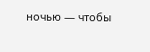ночью — чтобы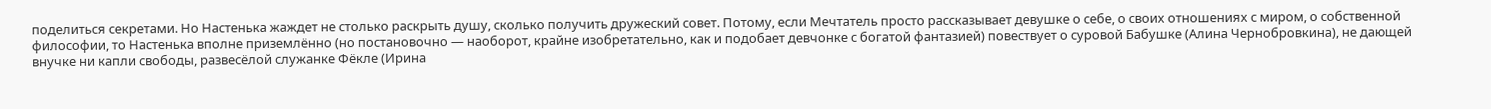поделиться секретами. Но Настенька жаждет не столько раскрыть душу, сколько получить дружеский совет. Потому, если Мечтатель просто рассказывает девушке о себе, о своих отношениях с миром, о собственной философии, то Настенька вполне приземлённо (но постановочно — наоборот, крайне изобретательно, как и подобает девчонке с богатой фантазией) повествует о суровой Бабушке (Алина Чернобровкина), не дающей внучке ни капли свободы, развесёлой служанке Фёкле (Ирина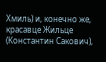Хмиль) и, конечно же, красавце Жильце (Константин Сакович),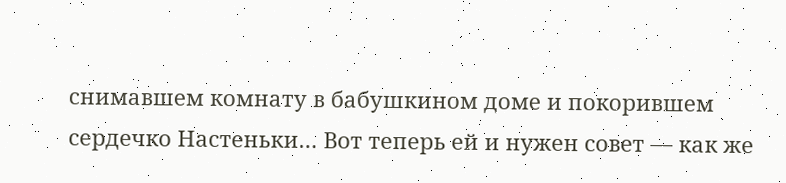снимавшем комнату в бабушкином доме и покорившем сердечко Настеньки… Вот теперь ей и нужен совет — как же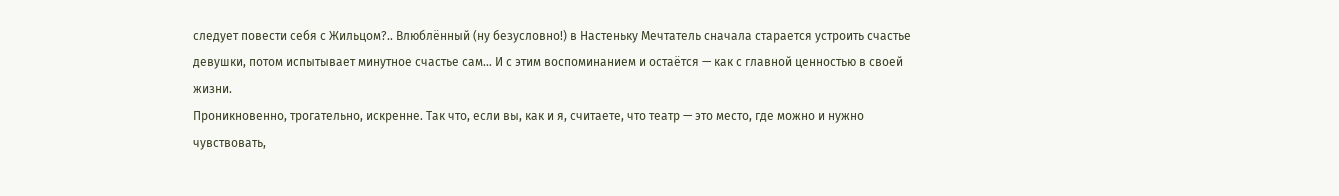следует повести себя с Жильцом?.. Влюблённый (ну безусловно!) в Настеньку Мечтатель сначала старается устроить счастье девушки, потом испытывает минутное счастье сам… И с этим воспоминанием и остаётся — как с главной ценностью в своей жизни.
Проникновенно, трогательно, искренне. Так что, если вы, как и я, считаете, что театр — это место, где можно и нужно чувствовать,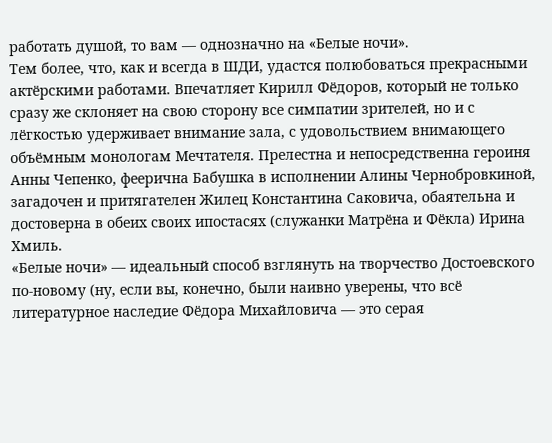работать душой, то вам — однозначно на «Белые ночи».
Тем более, что, как и всегда в ШДИ, удастся полюбоваться прекрасными актёрскими работами. Впечатляет Кирилл Фёдоров, который не только сразу же склоняет на свою сторону все симпатии зрителей, но и с лёгкостью удерживает внимание зала, с удовольствием внимающего объёмным монологам Мечтателя. Прелестна и непосредственна героиня Анны Чепенко, феерична Бабушка в исполнении Алины Чернобровкиной, загадочен и притягателен Жилец Константина Саковича, обаятельна и достоверна в обеих своих ипостасях (служанки Матрёна и Фёкла) Ирина Хмиль.
«Белые ночи» — идеальный способ взглянуть на творчество Достоевского по-новому (ну, если вы, конечно, были наивно уверены, что всё литературное наследие Фёдора Михайловича — это серая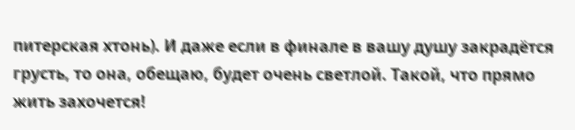питерская хтонь). И даже если в финале в вашу душу закрадётся грусть, то она, обещаю, будет очень светлой. Такой, что прямо жить захочется!